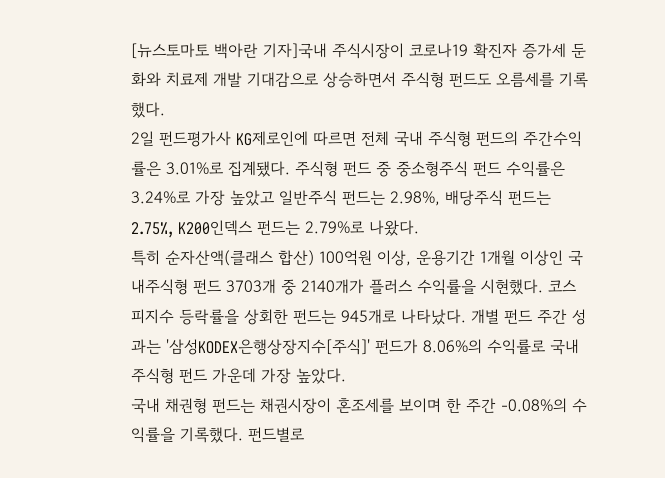[뉴스토마토 백아란 기자]국내 주식시장이 코로나19 확진자 증가세 둔화와 치료제 개발 기대감으로 상승하면서 주식형 펀드도 오름세를 기록했다.
2일 펀드평가사 KG제로인에 따르면 전체 국내 주식형 펀드의 주간수익률은 3.01%로 집계됐다. 주식형 펀드 중 중소형주식 펀드 수익률은 3.24%로 가장 높았고 일반주식 펀드는 2.98%, 배당주식 펀드는 2.75%, K200인덱스 펀드는 2.79%로 나왔다.
특히 순자산액(클래스 합산) 100억원 이상, 운용기간 1개월 이상인 국내주식형 펀드 3703개 중 2140개가 플러스 수익률을 시현했다. 코스피지수 등락률을 상회한 펀드는 945개로 나타났다. 개별 펀드 주간 성과는 '삼성KODEX은행상장지수[주식]' 펀드가 8.06%의 수익률로 국내주식형 펀드 가운데 가장 높았다.
국내 채권형 펀드는 채권시장이 혼조세를 보이며 한 주간 -0.08%의 수익률을 기록했다. 펀드별로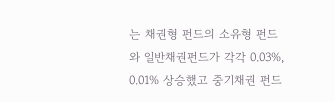는 채권형 펀드의 소유형 펀드와 일반채권펀드가 각각 0.03%, 0.01% 상승했고 중기채권 펀드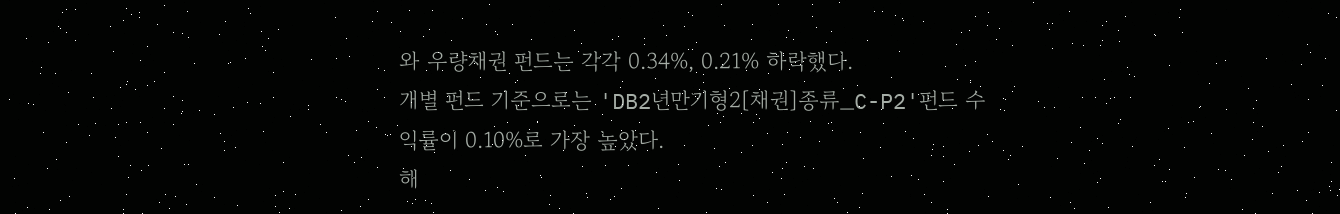와 우량채권 펀드는 각각 0.34%, 0.21% 하락했다.
개별 펀드 기준으로는 'DB2년만기형2[채권]종류_C-P2'펀드 수익률이 0.10%로 가장 높았다.
해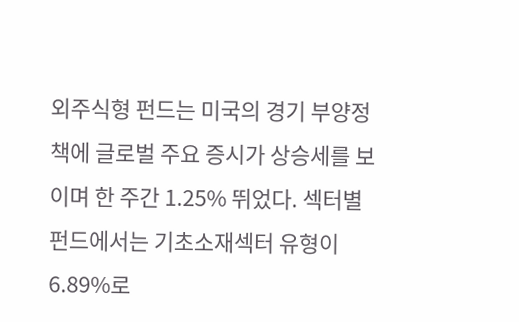외주식형 펀드는 미국의 경기 부양정책에 글로벌 주요 증시가 상승세를 보이며 한 주간 1.25% 뛰었다. 섹터별 펀드에서는 기초소재섹터 유형이 6.89%로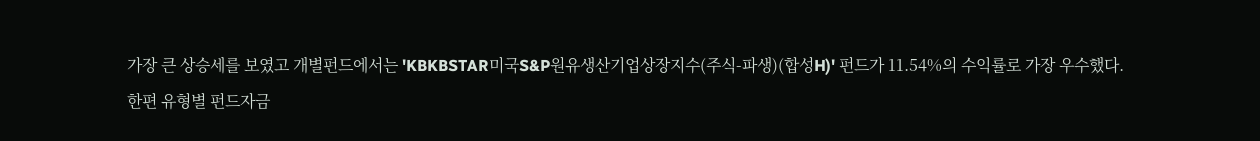가장 큰 상승세를 보였고 개별펀드에서는 'KBKBSTAR미국S&P원유생산기업상장지수(주식-파생)(합성H)' 펀드가 11.54%의 수익률로 가장 우수했다.
한편 유형별 펀드자금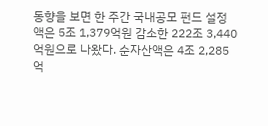동향을 보면 한 주간 국내공모 펀드 설정액은 5조 1,379억원 감소한 222조 3,440억원으로 나왔다. 순자산액은 4조 2,285억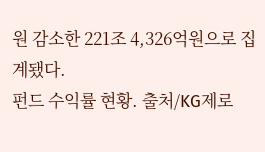원 감소한 221조 4,326억원으로 집계됐다.
펀드 수익률 현황. 출처/KG제로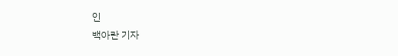인
백아란 기자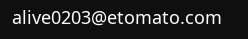alive0203@etomato.com